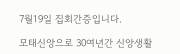7월19일 집회간증입니다.

모태신앙으로 30여년간 신앙생활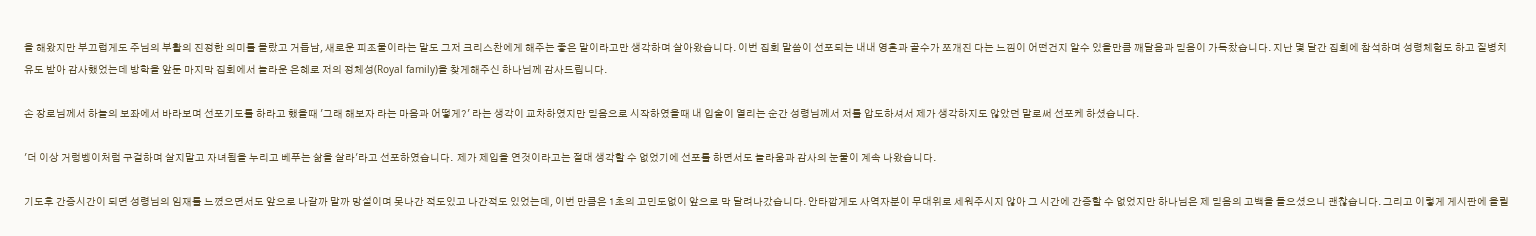을 해왔지만 부끄럽게도 주님의 부활의 진정한 의미를 몰랐고 거듭남, 새로운 피조물이라는 말도 그저 크리스찬에게 해주는 좋은 말이라고만 생각하며 살아왔습니다. 이번 집회 말씀이 선포되는 내내 영혼과 골수가 쪼개진 다는 느낌이 어떤건지 알수 있을만큼 깨달음과 믿음이 가득찼습니다. 지난 몇 달간 집회에 참석하며 성령체험도 하고 질병치유도 받아 감사했었는데 방학을 앞둔 마지막 집회에서 놀라운 은혜로 저의 정체성(Royal family)을 찾게해주신 하나님께 감사드립니다.

손 장로님께서 하늘의 보좌에서 바라보며 선포기도를 하라고 했을때 '그래 해보자 라는 마음과 어떻게?' 라는 생각이 교차하였지만 믿음으로 시작하였을때 내 입술이 열리는 순간 성령님께서 저를 압도하셔서 제가 생각하지도 않았던 말로써 선포케 하셨습니다.

'더 이상 거렁벵이처럼 구걸하며 살지말고 자녀됨을 누리고 베푸는 삶을 살라'라고 선포하였습니다.  제가 제입을 연것이라고는 절대 생각할 수 없었기에 선포를 하면서도 놀라움과 감사의 눈물이 계속 나왔습니다.

기도후 간증시간이 되면 성령님의 임재를 느꼈으면서도 앞으로 나갈까 말까 망설이며 못나간 적도있고 나간적도 있었는데, 이번 만큼은 1초의 고민도없이 앞으로 막 달려나갔습니다. 안타깝게도 사역자분이 무대위로 세워주시지 않아 그 시간에 간증할 수 없었지만 하나님은 제 믿음의 고백을 들으셨으니 괜찮습니다. 그리고 이렇게 게시판에 올릴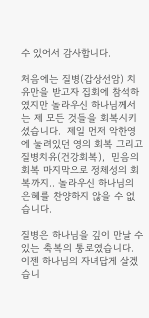수 있어서 감사합니다.

처음에는 질병(갑상선암) 치유만을 받고자 집회에 참석하였지만 놀라우신 하나님께서는 제 모든 것들을 회복시키셨습니다.  제일 먼저 악한영에 눌려있던 영의 회복 그리고 질병치유(건강회복),  믿음의 회복 마지막으로 정체성의 회복까지.. 놀라우신 하나님의 은혜를 찬양하지 않을 수 없습니다.

질병은 하나님을 깊이 만날 수 있는 축복의 통로였습니다. 이젠 하나님의 자녀답게 살겠습니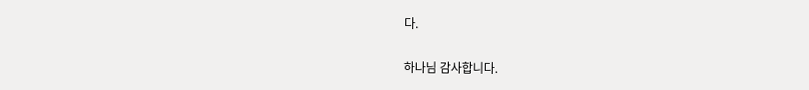다.

하나님 감사합니다.